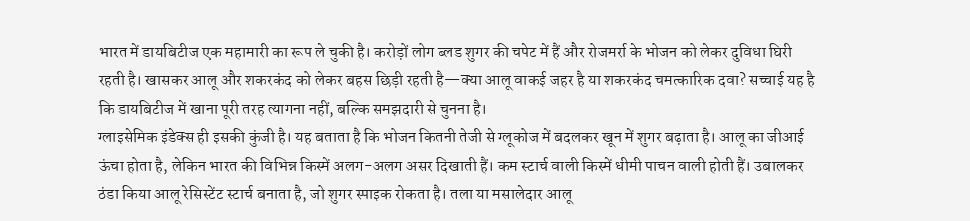भारत में डायबिटीज एक महामारी का रूप ले चुकी है। करोड़ों लोग ब्लड शुगर की चपेट में हैं और रोजमर्रा के भोजन को लेकर दुविधा घिरी रहती है। खासकर आलू और शकरकंद को लेकर बहस छिड़ी रहती है—क्या आलू वाकई जहर है या शकरकंद चमत्कारिक दवा? सच्चाई यह है कि डायबिटीज में खाना पूरी तरह त्यागना नहीं, बल्कि समझदारी से चुनना है।
ग्लाइसेमिक इंडेक्स ही इसकी कुंजी है। यह बताता है कि भोजन कितनी तेजी से ग्लूकोज में बदलकर खून में शुगर बढ़ाता है। आलू का जीआई ऊंचा होता है, लेकिन भारत की विभिन्न किस्में अलग-अलग असर दिखाती हैं। कम स्टार्च वाली किस्में धीमी पाचन वाली होती हैं। उबालकर ठंडा किया आलू रेसिस्टेंट स्टार्च बनाता है, जो शुगर स्पाइक रोकता है। तला या मसालेदार आलू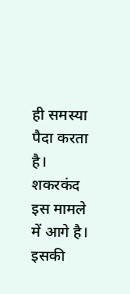ही समस्या पैदा करता है।
शकरकंद इस मामले में आगे है। इसकी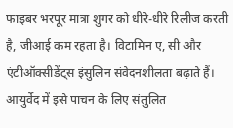फाइबर भरपूर मात्रा शुगर को धीरे-धीरे रिलीज करती है, जीआई कम रहता है। विटामिन ए, सी और एंटीऑक्सीडेंट्स इंसुलिन संवेदनशीलता बढ़ाते हैं। आयुर्वेद में इसे पाचन के लिए संतुलित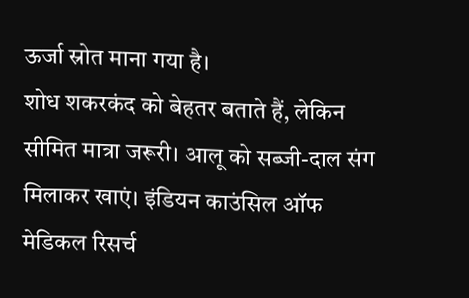ऊर्जा स्रोत माना गया है।
शोध शकरकंद को बेहतर बताते हैं, लेकिन सीमित मात्रा जरूरी। आलू को सब्जी-दाल संग मिलाकर खाएं। इंडियन काउंसिल ऑफ मेडिकल रिसर्च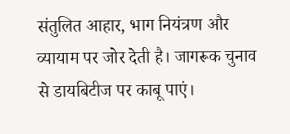संतुलित आहार, भाग नियंत्रण और व्यायाम पर जोर देती है। जागरूक चुनाव से डायबिटीज पर काबू पाएं।